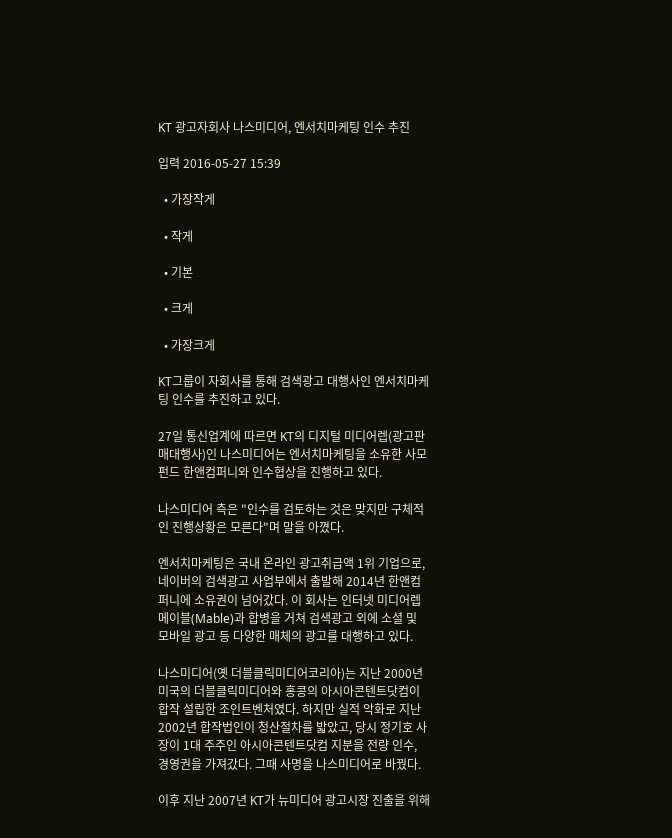KT 광고자회사 나스미디어, 엔서치마케팅 인수 추진

입력 2016-05-27 15:39

  • 가장작게

  • 작게

  • 기본

  • 크게

  • 가장크게

KT그룹이 자회사를 통해 검색광고 대행사인 엔서치마케팅 인수를 추진하고 있다.

27일 통신업계에 따르면 KT의 디지털 미디어렙(광고판매대행사)인 나스미디어는 엔서치마케팅을 소유한 사모펀드 한앤컴퍼니와 인수협상을 진행하고 있다.

나스미디어 측은 "인수를 검토하는 것은 맞지만 구체적인 진행상황은 모른다"며 말을 아꼈다.

엔서치마케팅은 국내 온라인 광고취급액 1위 기업으로, 네이버의 검색광고 사업부에서 출발해 2014년 한앤컴퍼니에 소유권이 넘어갔다. 이 회사는 인터넷 미디어렙 메이블(Mable)과 합병을 거쳐 검색광고 외에 소셜 및 모바일 광고 등 다양한 매체의 광고를 대행하고 있다.

나스미디어(옛 더블클릭미디어코리아)는 지난 2000년 미국의 더블클릭미디어와 홍콩의 아시아콘텐트닷컴이 합작 설립한 조인트벤처였다. 하지만 실적 악화로 지난 2002년 합작법인이 청산절차를 밟았고, 당시 정기호 사장이 1대 주주인 아시아콘텐트닷컴 지분을 전량 인수, 경영권을 가져갔다. 그때 사명을 나스미디어로 바꿨다.

이후 지난 2007년 KT가 뉴미디어 광고시장 진출을 위해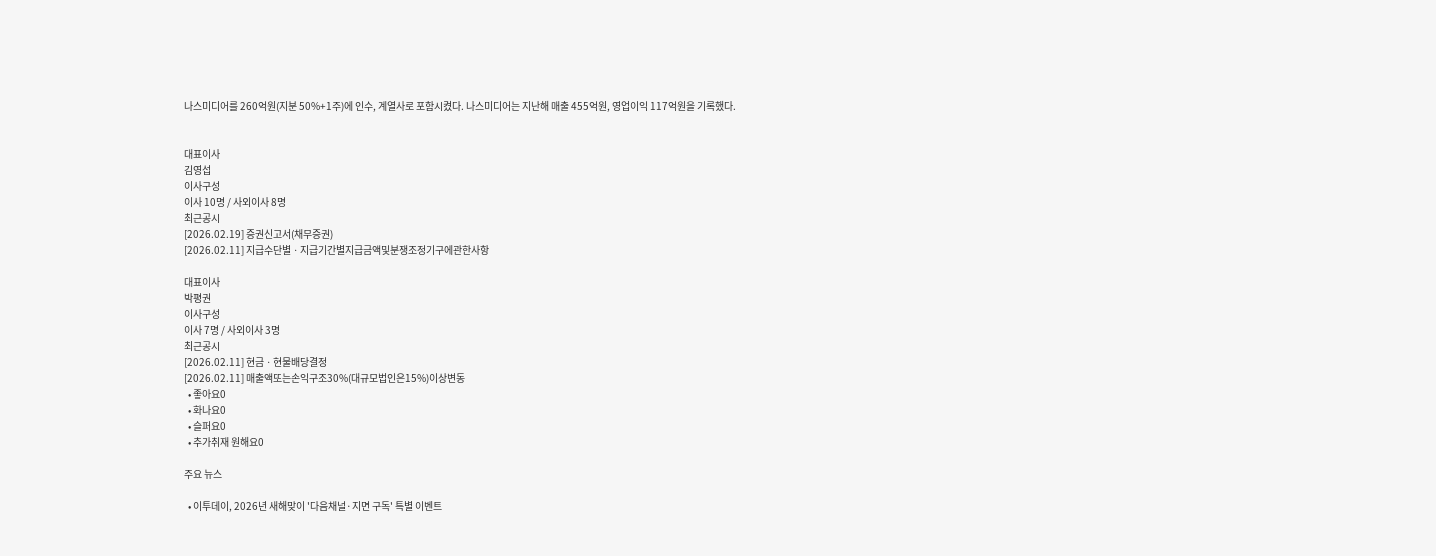나스미디어를 260억원(지분 50%+1주)에 인수, 계열사로 포함시켰다. 나스미디어는 지난해 매출 455억원, 영업이익 117억원을 기록했다.


대표이사
김영섭
이사구성
이사 10명 / 사외이사 8명
최근공시
[2026.02.19] 증권신고서(채무증권)
[2026.02.11] 지급수단별ㆍ지급기간별지급금액및분쟁조정기구에관한사항

대표이사
박평권
이사구성
이사 7명 / 사외이사 3명
최근공시
[2026.02.11] 현금ㆍ현물배당결정
[2026.02.11] 매출액또는손익구조30%(대규모법인은15%)이상변동
  • 좋아요0
  • 화나요0
  • 슬퍼요0
  • 추가취재 원해요0

주요 뉴스

  • 이투데이, 2026년 새해맞이 '다음채널·지면 구독' 특별 이벤트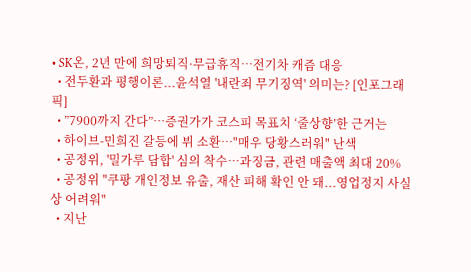• SK온, 2년 만에 희망퇴직·무급휴직…전기차 캐즘 대응
  • 전두환과 평행이론...윤석열 '내란죄 무기징역' 의미는? [인포그래픽]
  • ”7900까지 간다”⋯증권가가 코스피 목표치 ‘줄상향’한 근거는
  • 하이브-민희진 갈등에 뷔 소환⋯"매우 당황스러워" 난색
  • 공정위, '밀가루 담합' 심의 착수…과징금, 관련 매출액 최대 20%
  • 공정위 "쿠팡 개인정보 유출, 재산 피해 확인 안 돼...영업정지 사실상 어려워"
  • 지난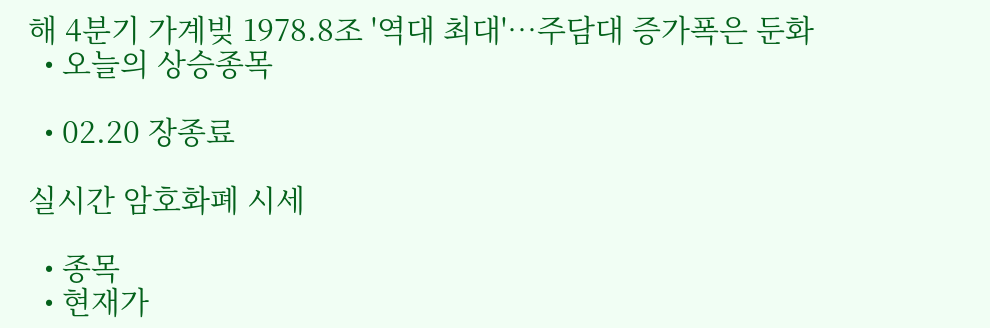해 4분기 가계빚 1978.8조 '역대 최대'⋯주담대 증가폭은 둔화
  • 오늘의 상승종목

  • 02.20 장종료

실시간 암호화폐 시세

  • 종목
  • 현재가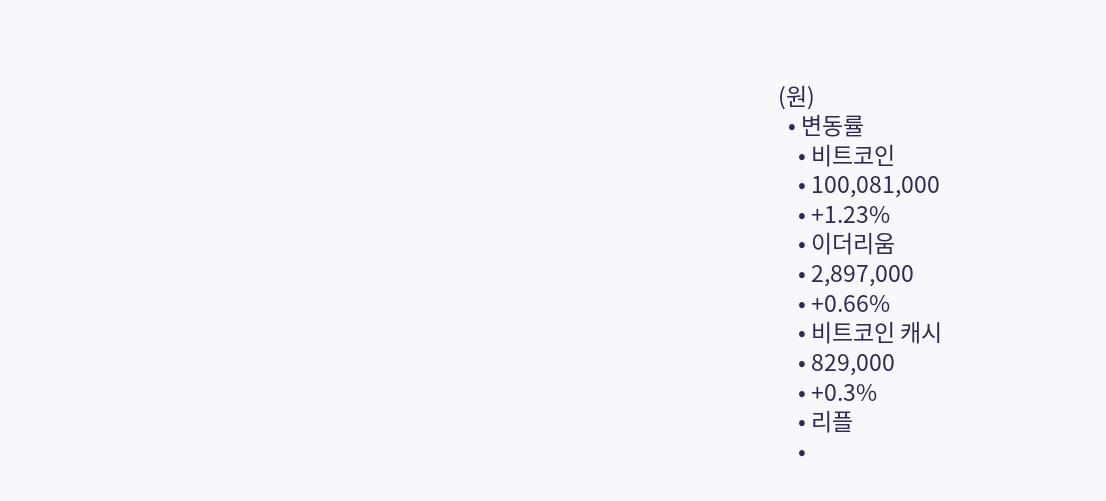(원)
  • 변동률
    • 비트코인
    • 100,081,000
    • +1.23%
    • 이더리움
    • 2,897,000
    • +0.66%
    • 비트코인 캐시
    • 829,000
    • +0.3%
    • 리플
    •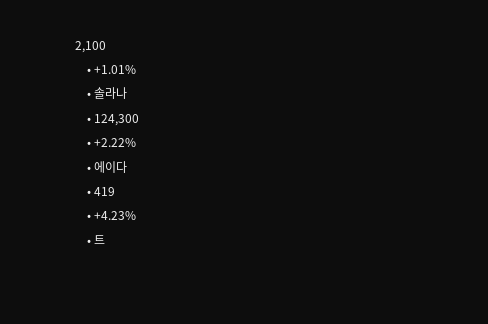2,100
    • +1.01%
    • 솔라나
    • 124,300
    • +2.22%
    • 에이다
    • 419
    • +4.23%
    • 트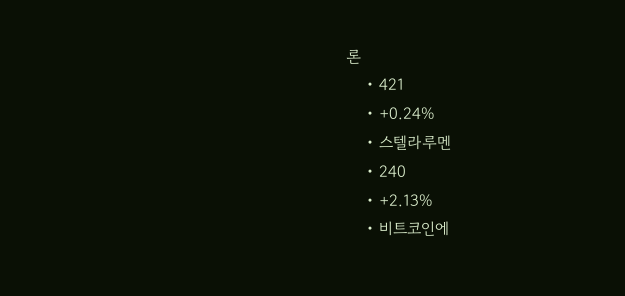론
    • 421
    • +0.24%
    • 스텔라루멘
    • 240
    • +2.13%
    • 비트코인에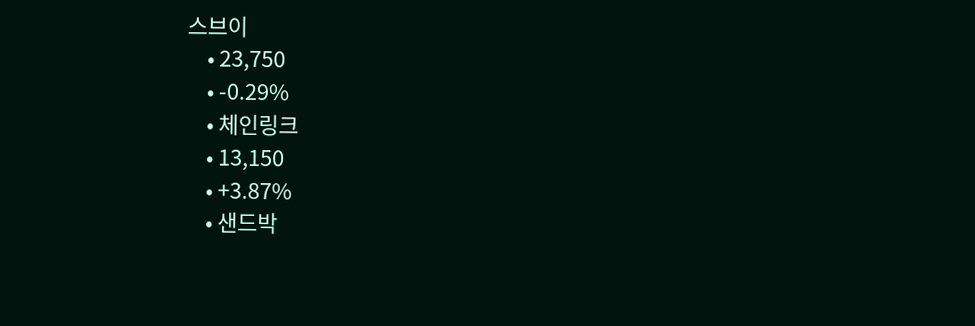스브이
    • 23,750
    • -0.29%
    • 체인링크
    • 13,150
    • +3.87%
    • 샌드박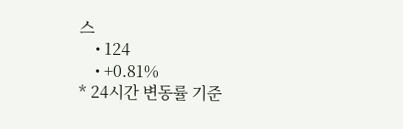스
    • 124
    • +0.81%
* 24시간 변동률 기준